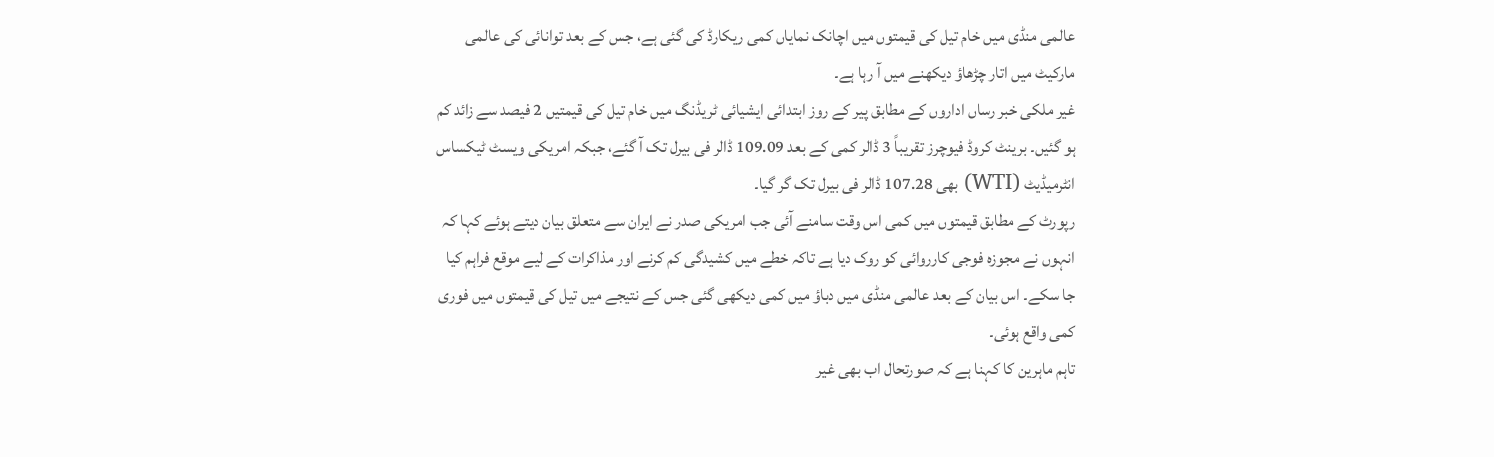عالمی منڈی میں خام تیل کی قیمتوں میں اچانک نمایاں کمی ریکارڈ کی گئی ہے، جس کے بعد توانائی کی عالمی مارکیٹ میں اتار چڑھاؤ دیکھنے میں آ رہا ہے۔
غیر ملکی خبر رساں اداروں کے مطابق پیر کے روز ابتدائی ایشیائی ٹریڈنگ میں خام تیل کی قیمتیں 2 فیصد سے زائد کم ہو گئیں۔ برینٹ کروڈ فیوچرز تقریباً 3 ڈالر کمی کے بعد 109.09 ڈالر فی بیرل تک آ گئے، جبکہ امریکی ویسٹ ٹیکساس انٹرمیڈیٹ (WTI) بھی 107.28 ڈالر فی بیرل تک گر گیا۔
رپورٹ کے مطابق قیمتوں میں کمی اس وقت سامنے آئی جب امریکی صدر نے ایران سے متعلق بیان دیتے ہوئے کہا کہ انہوں نے مجوزہ فوجی کارروائی کو روک دیا ہے تاکہ خطے میں کشیدگی کم کرنے اور مذاکرات کے لیے موقع فراہم کیا جا سکے۔ اس بیان کے بعد عالمی منڈی میں دباؤ میں کمی دیکھی گئی جس کے نتیجے میں تیل کی قیمتوں میں فوری کمی واقع ہوئی۔
تاہم ماہرین کا کہنا ہے کہ صورتحال اب بھی غیر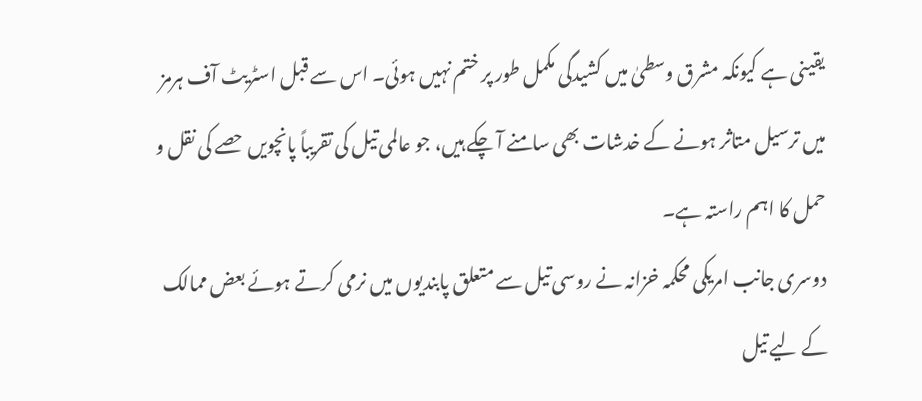یقینی ہے کیونکہ مشرق وسطیٰ میں کشیدگی مکمل طور پر ختم نہیں ہوئی۔ اس سے قبل اسٹریٹ آف ہرمز میں ترسیل متاثر ہونے کے خدشات بھی سامنے آ چکے ہیں، جو عالمی تیل کی تقریباً پانچویں حصے کی نقل و حمل کا اہم راستہ ہے۔
دوسری جانب امریکی محکمہ خزانہ نے روسی تیل سے متعلق پابندیوں میں نرمی کرتے ہوئے بعض ممالک کے لیے تیل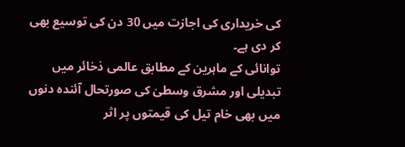کی خریداری کی اجازت میں 30 دن کی توسیع بھی کر دی ہے۔
توانائی کے ماہرین کے مطابق عالمی ذخائر میں تبدیلی اور مشرق وسطیٰ کی صورتحال آئندہ دنوں میں بھی خام تیل کی قیمتوں پر اثر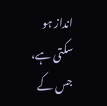انداز ہو سکتی ہے، جس کے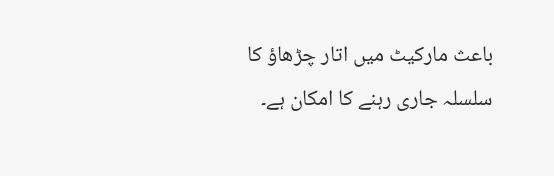باعث مارکیٹ میں اتار چڑھاؤ کا سلسلہ جاری رہنے کا امکان ہے۔